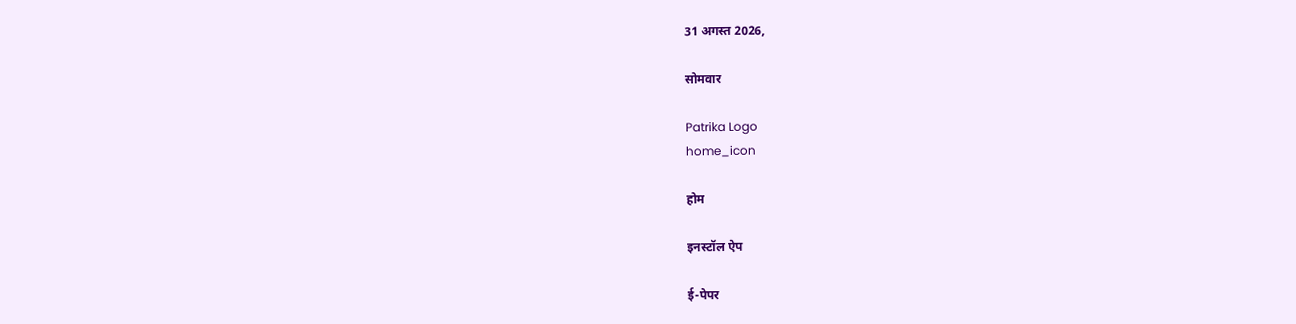31 अगस्त 2026,

सोमवार

Patrika Logo
home_icon

होम

इनस्टॉल ऐप

ई-पेपर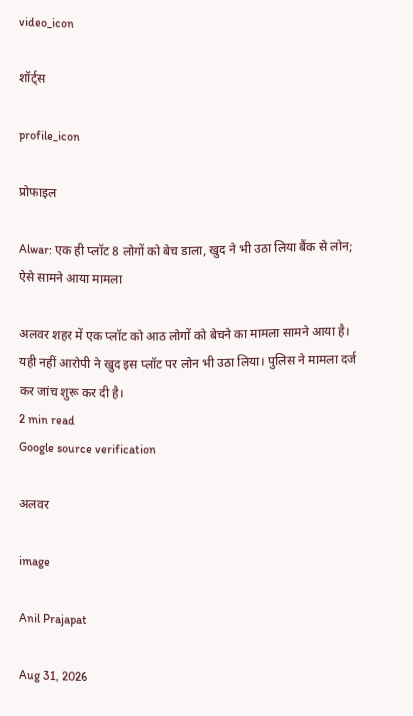video_icon

शॉर्ट्स

profile_icon

प्रोफाइल

Alwar: एक ही प्लॉट 8 लोगों को बेच डाला, खुद ने भी उठा लिया बैंक से लोन; ऐसे सामने आया मामला

अलवर शहर में एक प्लॉट को आठ लोगों को बेचने का मामला सामने आया है। यही नहीं आरोपी ने खुद इस प्लॉट पर लोन भी उठा लिया। पुलिस ने मामला दर्ज कर जांच शुरू कर दी है।
2 min read
Google source verification

अलवर

image

Anil Prajapat

Aug 31, 2026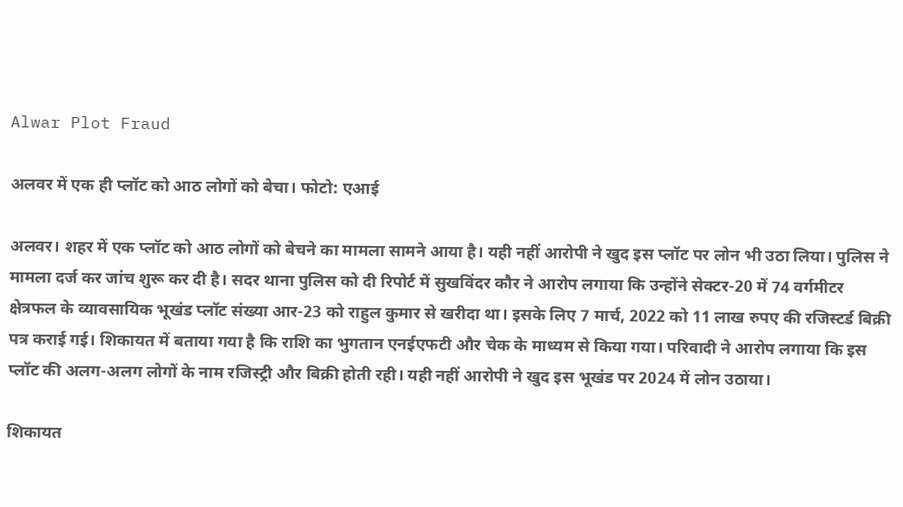Alwar Plot Fraud

अलवर में एक ही प्लॉट को आठ लोगों को बेचा। फोटो: एआई

अलवर। शहर में एक प्लॉट को आठ लोगों को बेचने का मामला सामने आया है। यही नहीं आरोपी ने खुद इस प्लॉट पर लोन भी उठा लिया। पुलिस ने मामला दर्ज कर जांच शुरू कर दी है। सदर थाना पुलिस को दी रिपोर्ट में सुखविंदर कौर ने आरोप लगाया कि उन्होंने सेक्टर-20 में 74 वर्गमीटर क्षेत्रफल के व्यावसायिक भूखंड प्लॉट संख्या आर-23 को राहुल कुमार से खरीदा था। इसके लिए 7 मार्च, 2022 को 11 लाख रुपए की रजिस्टर्ड बिक्री पत्र कराई गई। शिकायत में बताया गया है कि राशि का भुगतान एनईएफटी और चेक के माध्यम से किया गया। परिवादी ने आरोप लगाया कि इस प्लॉट की अलग-अलग लोगों के नाम रजिस्ट्री और बिक्री होती रही। यही नहीं आरोपी ने खुद इस भूखंड पर 2024 में लोन उठाया।

शिकायत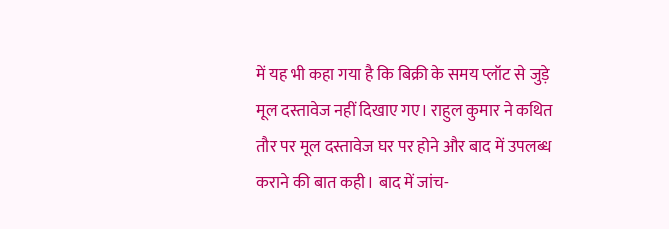में यह भी कहा गया है कि बिक्री के समय प्लॉट से जुड़े मूल दस्तावेज नहीं दिखाए गए। राहुल कुमार ने कथित तौर पर मूल दस्तावेज घर पर होने और बाद में उपलब्ध कराने की बात कही। बाद में जांच-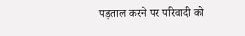पड़ताल करने पर परिवादी को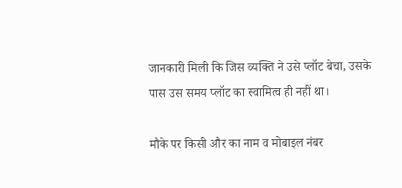जानकारी मिली कि जिस व्यक्ति ने उसे प्लॉट बेचा, उसके पास उस समय प्लॉट का स्वामित्व ही नहीं था।

मौके पर किसी और का नाम व मोबाइल नंबर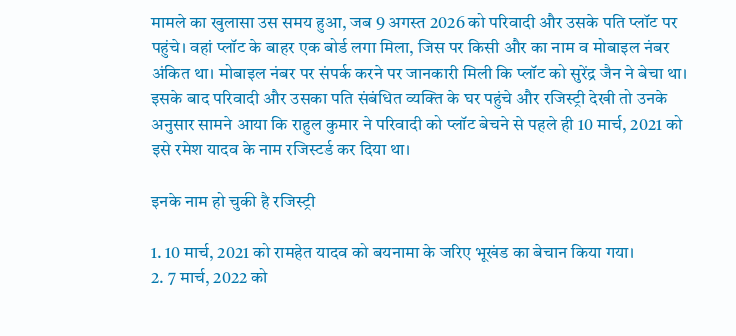मामले का खुलासा उस समय हुआ, जब 9 अगस्त 2026 को परिवादी और उसके पति प्लॉट पर पहुंचे। वहां प्लॉट के बाहर एक बोर्ड लगा मिला, जिस पर किसी और का नाम व मोबाइल नंबर अंकित था। मोबाइल नंबर पर संपर्क करने पर जानकारी मिली कि प्लॉट को सुरेंद्र जैन ने बेचा था। इसके बाद परिवादी और उसका पति संबंधित व्यक्ति के घर पहुंचे और रजिस्ट्री देखी तो उनके अनुसार सामने आया कि राहुल कुमार ने परिवादी को प्लॉट बेचने से पहले ही 10 मार्च, 2021 को इसे रमेश यादव के नाम रजिस्टर्ड कर दिया था।

इनके नाम हो चुकी है रजिस्ट्री

1. 10 मार्च, 2021 को रामहेत यादव को बयनामा के जरिए भूखंड का बेचान किया गया।
2. 7 मार्च, 2022 को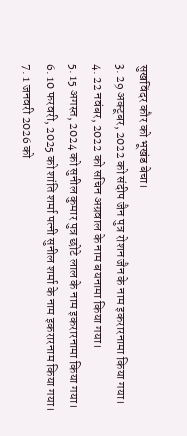सुखविंदर कौर को भूखंड बेचा।
3. 29 अक्टूबर, 2022 को संदीप जैन पुत्र रोशन जैन के नाम इकरारनामा किया गया।
4. 22 नवंबर, 2022 को सचिन अग्रवाल के नाम बयनामा किया गया।
5. 15 अगस्त, 2024 को सुनील कुमार पुत्र छोटे लाल के नाम इकरारनामा किया गया।
6. 10 फरवरी, 2025 को शांति शर्मा पत्नी सुनील शर्मा के नाम इकरारनाम किया गया।
7. 1 जनवरी 2026 को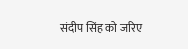संदीप सिंह को जरिए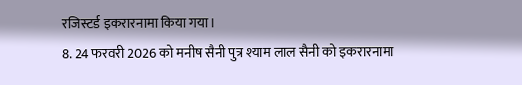रजिस्टर्ड इकरारनामा किया गया।
8. 24 फरवरी 2026 को मनीष सैनी पुत्र श्याम लाल सैनी को इकरारनामा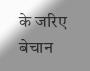के जरिए बेचान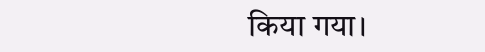किया गया।